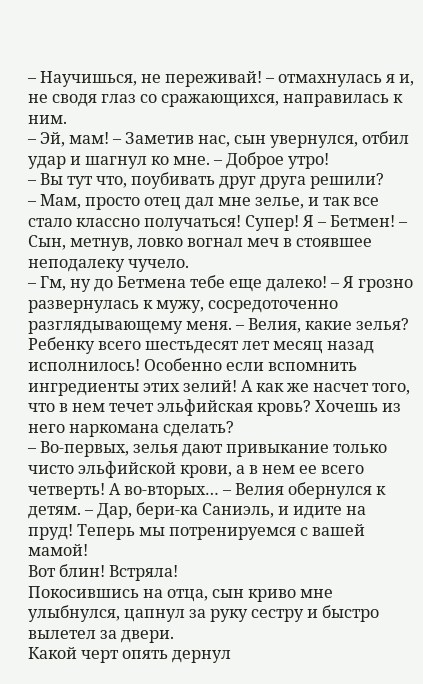– Научишься, не переживай! – отмахнулась я и, не сводя глаз со сражающихся, направилась к ним.
– Эй, мам! – Заметив нас, сын увернулся, отбил удар и шагнул ко мне. – Доброе утро!
– Вы тут что, поубивать друг друга решили?
– Мам, просто отец дал мне зелье, и так все стало классно получаться! Супер! Я – Бетмен! – Сын, метнув, ловко вогнал меч в стоявшее неподалеку чучело.
– Гм, ну до Бетмена тебе еще далеко! – Я грозно развернулась к мужу, сосредоточенно разглядывающему меня. – Велия, какие зелья? Ребенку всего шестьдесят лет месяц назад исполнилось! Особенно если вспомнить ингредиенты этих зелий! А как же насчет того, что в нем течет эльфийская кровь? Хочешь из него наркомана сделать?
– Во-первых, зелья дают привыкание только чисто эльфийской крови, а в нем ее всего четверть! А во-вторых… – Велия обернулся к детям. – Дар, бери-ка Саниэль, и идите на пруд! Теперь мы потренируемся с вашей мамой!
Вот блин! Встряла!
Покосившись на отца, сын криво мне улыбнулся, цапнул за руку сестру и быстро вылетел за двери.
Какой черт опять дернул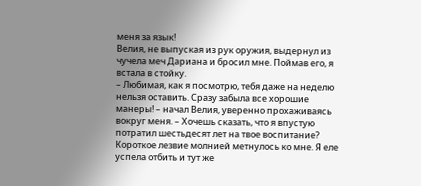меня за язык!
Велия, не выпуская из рук оружия, выдернул из чучела меч Дариана и бросил мне. Поймав его, я встала в стойку.
– Любимая, как я посмотрю, тебя даже на неделю нельзя оставить. Сразу забыла все хорошие манеры! – начал Велия, уверенно прохаживаясь вокруг меня. – Хочешь сказать, что я впустую потратил шестьдесят лет на твое воспитание?
Короткое лезвие молнией метнулось ко мне. Я еле успела отбить и тут же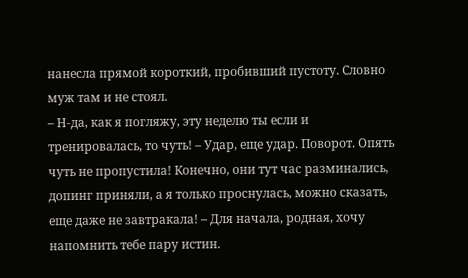нанесла прямой короткий, пробивший пустоту. Словно муж там и не стоял.
– Н-да, как я погляжу, эту неделю ты если и тренировалась, то чуть! – Удар, еще удар. Поворот. Опять чуть не пропустила! Конечно, они тут час разминались, допинг приняли, а я только проснулась, можно сказать, еще даже не завтракала! – Для начала, родная, хочу напомнить тебе пару истин.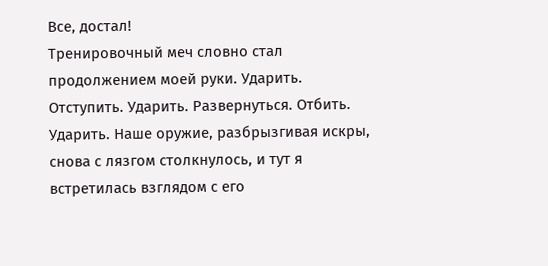Все, достал!
Тренировочный меч словно стал продолжением моей руки. Ударить. Отступить. Ударить. Развернуться. Отбить. Ударить. Наше оружие, разбрызгивая искры, снова с лязгом столкнулось, и тут я встретилась взглядом с его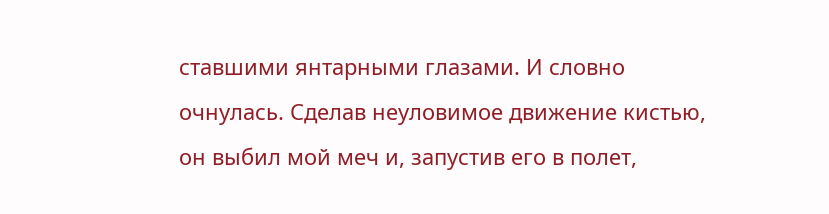ставшими янтарными глазами. И словно очнулась. Сделав неуловимое движение кистью, он выбил мой меч и, запустив его в полет,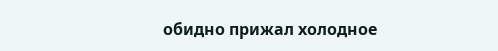обидно прижал холодное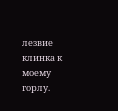лезвие клинка к моему горлу.